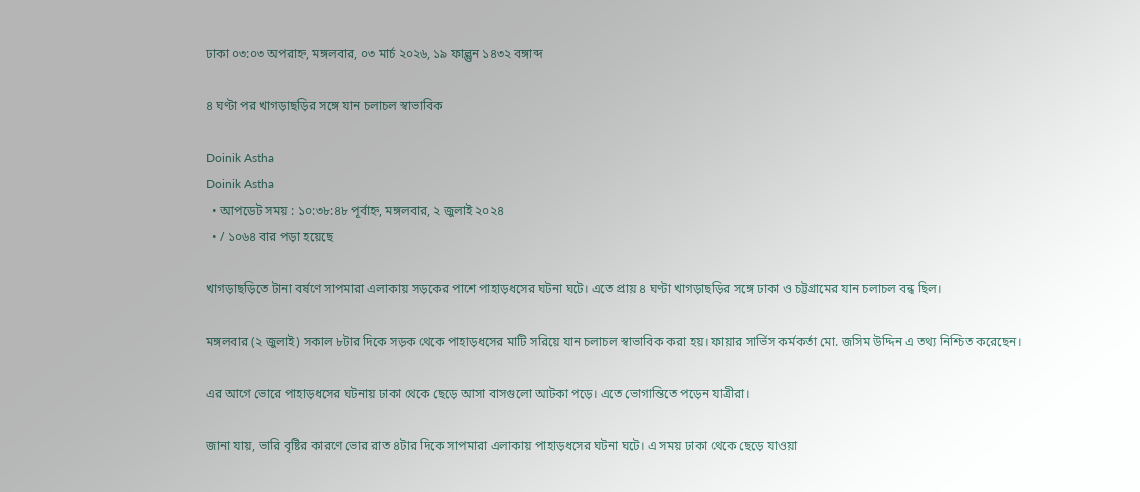ঢাকা ০৩:০৩ অপরাহ্ন, মঙ্গলবার, ০৩ মার্চ ২০২৬, ১৯ ফাল্গুন ১৪৩২ বঙ্গাব্দ

৪ ঘণ্টা পর খাগড়াছড়ির সঙ্গে যান চলাচল স্বাভাবিক

Doinik Astha
Doinik Astha
  • আপডেট সময় : ১০:৩৮:৪৮ পূর্বাহ্ন, মঙ্গলবার, ২ জুলাই ২০২৪
  • / ১০৬৪ বার পড়া হয়েছে

খাগড়াছড়িতে টানা বর্ষণে সাপমারা এলাকায় সড়কের পাশে পাহাড়ধসের ঘটনা ঘটে। এতে প্রায় ৪ ঘণ্টা খাগড়াছড়ির সঙ্গে ঢাকা ও চট্টগ্রামের যান চলাচল বন্ধ ছিল।

মঙ্গলবার (২ জুলাই) সকাল ৮টার দিকে সড়ক থেকে পাহাড়ধসের মাটি সরিয়ে যান চলাচল স্বাভাবিক করা হয়। ফায়ার সার্ভিস কর্মকর্তা মো. জসিম উদ্দিন এ তথ্য নিশ্চিত করেছেন।

এর আগে ভোরে পাহাড়ধসের ঘটনায় ঢাকা থেকে ছেড়ে আসা বাসগুলো আটকা পড়ে। এতে ভোগান্তিতে পড়েন যাত্রীরা।

জানা যায়, ভারি বৃষ্টির কারণে ভোর রাত ৪টার দিকে সাপমারা এলাকায় পাহাড়ধসের ঘটনা ঘটে। এ সময় ঢাকা থেকে ছেড়ে যাওয়া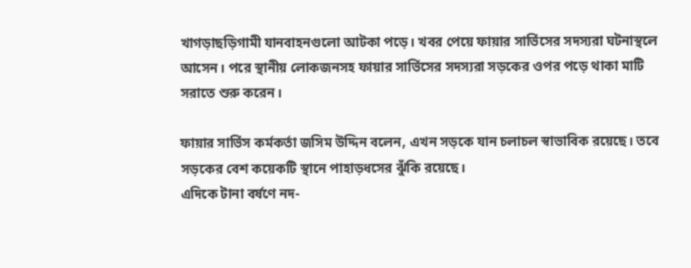খাগড়াছড়িগামী যানবাহনগুলো আটকা পড়ে। খবর পেয়ে ফায়ার সার্ভিসের সদস্যরা ঘটনাস্থলে আসেন। পরে স্থানীয় লোকজনসহ ফায়ার সার্ভিসের সদস্যরা সড়কের ওপর পড়ে থাকা মাটি সরাতে শুরু করেন।

ফায়ার সার্ভিস কর্মকর্তা জসিম উদ্দিন বলেন, এখন সড়কে যান চলাচল স্বাভাবিক রয়েছে। তবে সড়কের বেশ কয়েকটি স্থানে পাহাড়ধসের ঝুঁকি রয়েছে।
এদিকে টানা বর্ষণে নদ-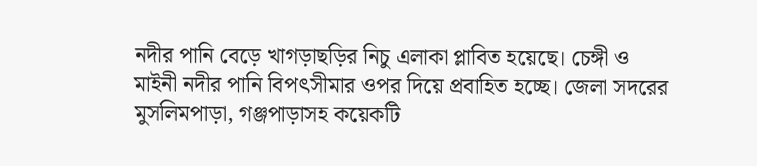নদীর পানি বেড়ে খাগড়াছড়ির নিচু এলাকা প্লাবিত হয়েছে। চেঙ্গী ও মাইনী নদীর পানি বিপৎসীমার ওপর দিয়ে প্রবাহিত হচ্ছে। জেলা সদরের মুসলিমপাড়া, গঞ্জপাড়াসহ কয়েকটি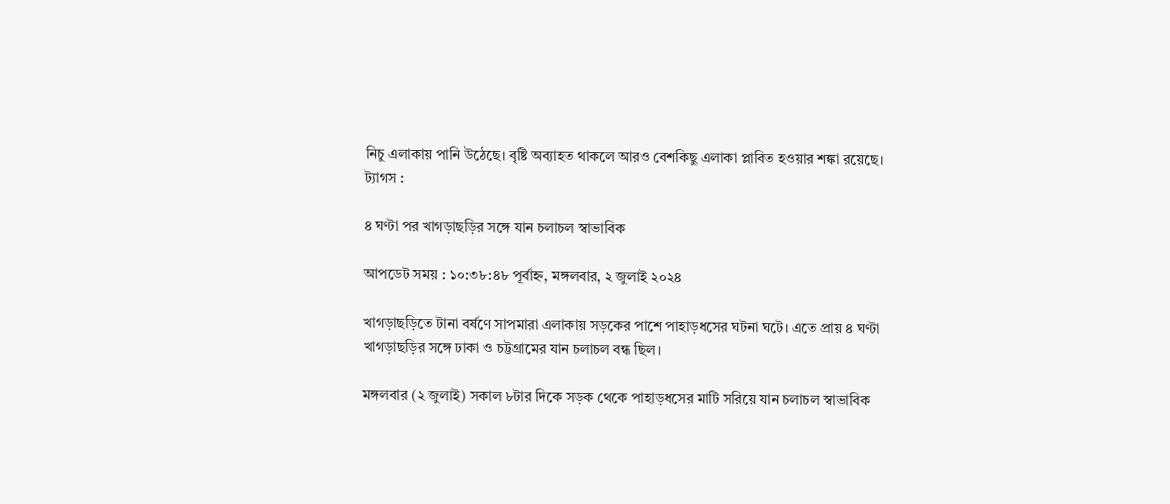নিচু এলাকায় পানি উঠেছে। বৃষ্টি অব্যাহত থাকলে আরও বেশকিছু এলাকা প্লাবিত হওয়ার শঙ্কা রয়েছে।
ট্যাগস :

৪ ঘণ্টা পর খাগড়াছড়ির সঙ্গে যান চলাচল স্বাভাবিক

আপডেট সময় : ১০:৩৮:৪৮ পূর্বাহ্ন, মঙ্গলবার, ২ জুলাই ২০২৪

খাগড়াছড়িতে টানা বর্ষণে সাপমারা এলাকায় সড়কের পাশে পাহাড়ধসের ঘটনা ঘটে। এতে প্রায় ৪ ঘণ্টা খাগড়াছড়ির সঙ্গে ঢাকা ও চট্টগ্রামের যান চলাচল বন্ধ ছিল।

মঙ্গলবার (২ জুলাই) সকাল ৮টার দিকে সড়ক থেকে পাহাড়ধসের মাটি সরিয়ে যান চলাচল স্বাভাবিক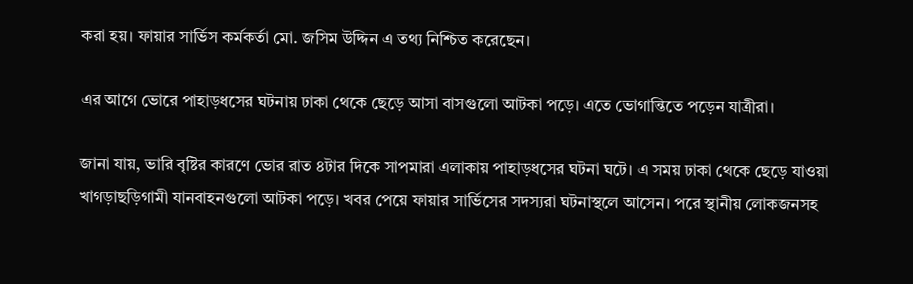করা হয়। ফায়ার সার্ভিস কর্মকর্তা মো. জসিম উদ্দিন এ তথ্য নিশ্চিত করেছেন।

এর আগে ভোরে পাহাড়ধসের ঘটনায় ঢাকা থেকে ছেড়ে আসা বাসগুলো আটকা পড়ে। এতে ভোগান্তিতে পড়েন যাত্রীরা।

জানা যায়, ভারি বৃষ্টির কারণে ভোর রাত ৪টার দিকে সাপমারা এলাকায় পাহাড়ধসের ঘটনা ঘটে। এ সময় ঢাকা থেকে ছেড়ে যাওয়া খাগড়াছড়িগামী যানবাহনগুলো আটকা পড়ে। খবর পেয়ে ফায়ার সার্ভিসের সদস্যরা ঘটনাস্থলে আসেন। পরে স্থানীয় লোকজনসহ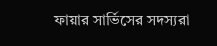ফায়ার সার্ভিসের সদস্যরা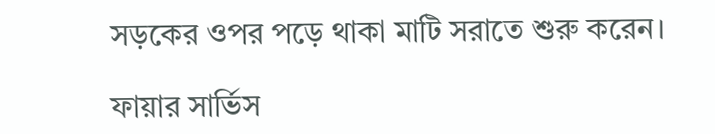সড়কের ওপর পড়ে থাকা মাটি সরাতে শুরু করেন।

ফায়ার সার্ভিস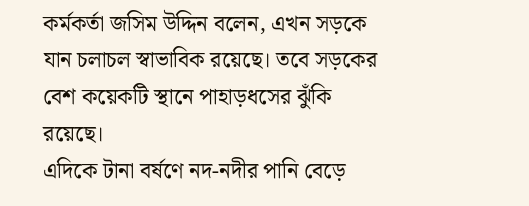কর্মকর্তা জসিম উদ্দিন বলেন, এখন সড়কে যান চলাচল স্বাভাবিক রয়েছে। তবে সড়কের বেশ কয়েকটি স্থানে পাহাড়ধসের ঝুঁকি রয়েছে।
এদিকে টানা বর্ষণে নদ-নদীর পানি বেড়ে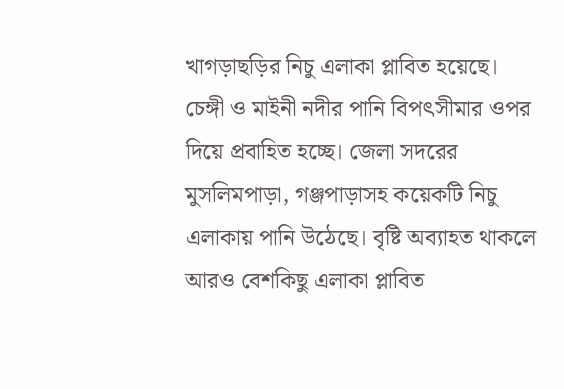খাগড়াছড়ির নিচু এলাকা প্লাবিত হয়েছে। চেঙ্গী ও মাইনী নদীর পানি বিপৎসীমার ওপর দিয়ে প্রবাহিত হচ্ছে। জেলা সদরের মুসলিমপাড়া, গঞ্জপাড়াসহ কয়েকটি নিচু এলাকায় পানি উঠেছে। বৃষ্টি অব্যাহত থাকলে আরও বেশকিছু এলাকা প্লাবিত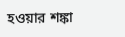হওয়ার শঙ্কা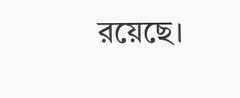রয়েছে।